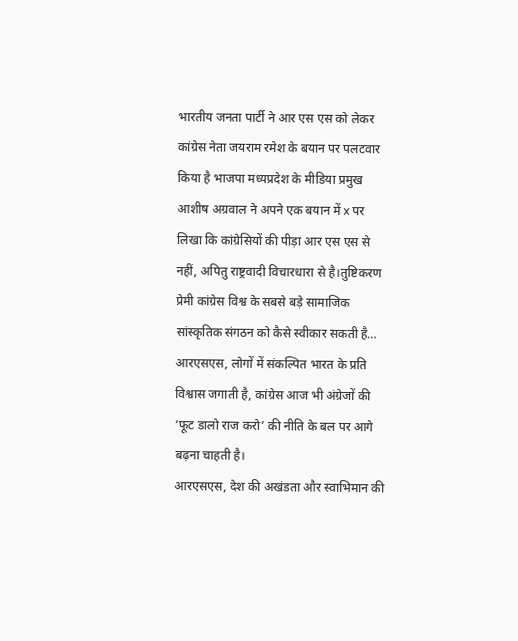भारतीय जनता पार्टी ने आर एस एस को लेकर कांग्रेस नेता जयराम रमेश के बयान पर पलटवार किया है भाजपा मध्यप्रदेश के मीडिया प्रमुख आशीष अग्रवाल ने अपने एक बयान में x पर लिखा कि कांग्रेसियों की पीड़ा आर एस एस से नहीं, अपितु राष्ट्रवादी विचारधारा से है।तुष्टिकरण प्रेमी कांग्रेस विश्व के सबसे बड़े सामाजिक सांस्कृतिक संगठन को कैसे स्वीकार सकती है…
आरएसएस, लोगों में संकल्पित भारत के प्रति विश्वास जगाती है, कांग्रेस आज भी अंग्रेजों की ‘फूट डालो राज करो’ की नीति के बल पर आगे बढ़ना चाहती है।
आरएसएस, देश की अखंडता और स्वाभिमान की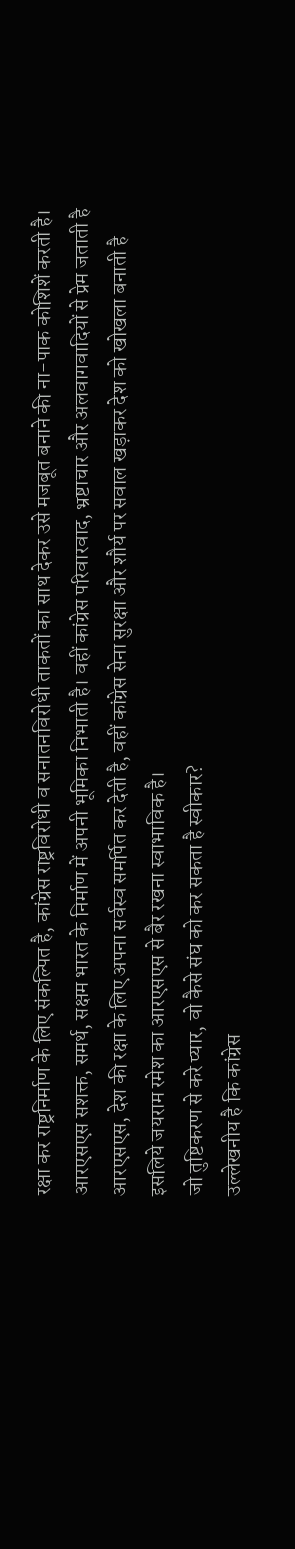रक्षा कर राष्ट्रनिर्माण के लिए संकल्पित है, कांग्रेस राष्ट्रविरोधी व सनातनविरोधी ताकतों का साथ देकर उसे मजबूत बनाने की ना-पाक कोशिशें करती है।
आरएसएस सशक्त, समर्थ, सक्षम भारत के निर्माण में अपनी भूमिका निभाती है। वहीं कांग्रेस परिवारवाद, भ्रष्टाचार और अलवागवादियों से प्रेम जताती है
आरएसएस, देश की रक्षा के लिए अपना सर्वस्व समर्पित कर देती है, वहीं कांग्रेस सेना सुरक्षा और शौर्य पर सवाल खड़ाकर देश को खोखला बनाती है
इसलिये जयराम रमेश का आरएसएस से बैर रखना स्वाभाविक है।
जो तुष्टिकरण से करे प्यार, वो कैसे संघ को कर सकता है स्वीकार?
उल्लेखनीय है कि कांग्रेस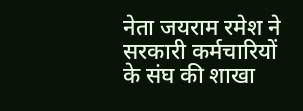नेता जयराम रमेश ने सरकारी कर्मचारियों के संघ की शाखा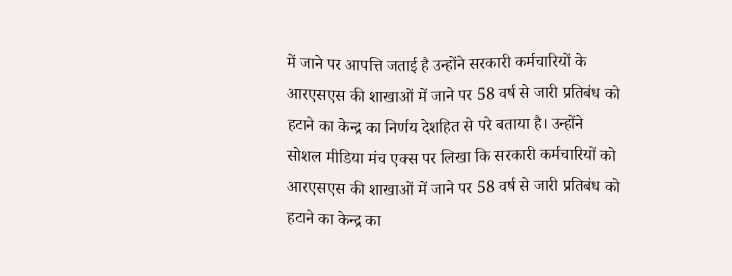में जाने पर आपत्ति जताई है उन्होंने सरकारी कर्मचारियों के आरएसएस की शाखाओं में जाने पर 58 वर्ष से जारी प्रतिबंध को हटाने का केन्द्र का निर्णय देशहित से परे बताया है। उन्होंने सोशल मीडिया मंच एक्स पर लिखा कि सरकारी कर्मचारियों को आरएसएस की शाखाओं में जाने पर 58 वर्ष से जारी प्रतिबंध को हटाने का केन्द्र का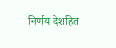निर्णय देशहित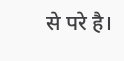से परे है।